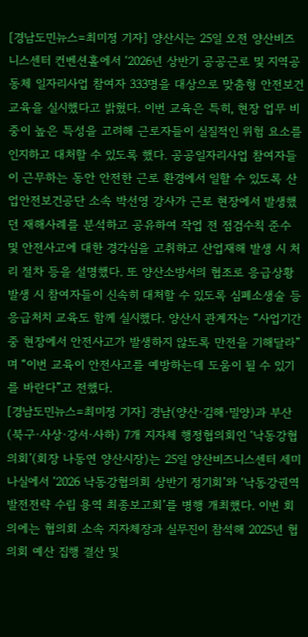[경남도민뉴스=최미정 기자] 양산시는 25일 오전 양산비즈니스센터 컨벤션홀에서 ‘2026년 상반기 공공근로 및 지역공동체 일자리사업 참여자 333명을 대상으로 맞춤형 안전보건교육을 실시했다고 밝혔다. 이번 교육은 특히, 현장 업무 비중이 높은 특성을 고려해 근로자들이 실질적인 위험 요소를 인지하고 대처할 수 있도록 했다. 공공일자리사업 참여자들이 근무하는 동안 안전한 근로 환경에서 일할 수 있도록 산업안전보건공단 소속 박선영 강사가 근로 현장에서 발생했던 재해사례를 분석하고 공유하여 작업 전 점검수칙 준수 및 안전사고에 대한 경각심을 고취하고 산업재해 발생 시 처리 절차 등을 설명했다. 또 양산소방서의 협조로 응급상황 발생 시 참여자들이 신속히 대처할 수 있도록 심폐소생술 등 응급처치 교육도 함께 실시했다. 양산시 관계자는 “사업기간 중 현장에서 안전사고가 발생하지 않도록 만전을 기해달라”며 “이번 교육이 안전사고를 예방하는데 도움이 될 수 있기를 바란다”고 전했다.
[경남도민뉴스=최미정 기자] 경남(양산·김해·밀양)과 부산(북구·사상·강서·사하) 7개 지자체 행정협의회인 ‘낙동강협의회’(회장 나동연 양산시장)는 25일 양산비즈니스센터 세미나실에서 ‘2026 낙동강협의회 상반기 정기회’와 ‘낙동강권역 발전전략 수립 용역 최종보고회’를 병행 개최했다. 이번 회의에는 협의회 소속 지자체장과 실무진이 참석해 2025년 협의회 예산 집행 결산 및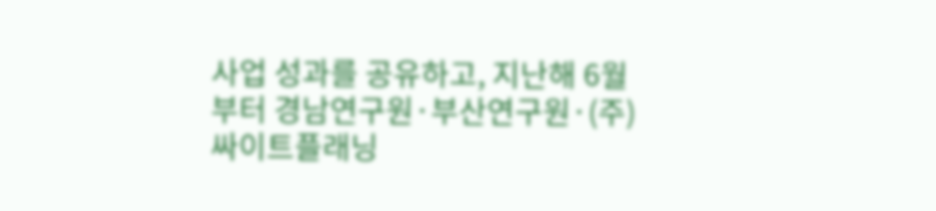사업 성과를 공유하고, 지난해 6월부터 경남연구원·부산연구원·(주)싸이트플래닝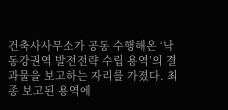건축사사무소가 공동 수행해온 ‘낙동강권역 발전전략 수립 용역’의 결과물을 보고하는 자리를 가졌다. 최종 보고된 용역에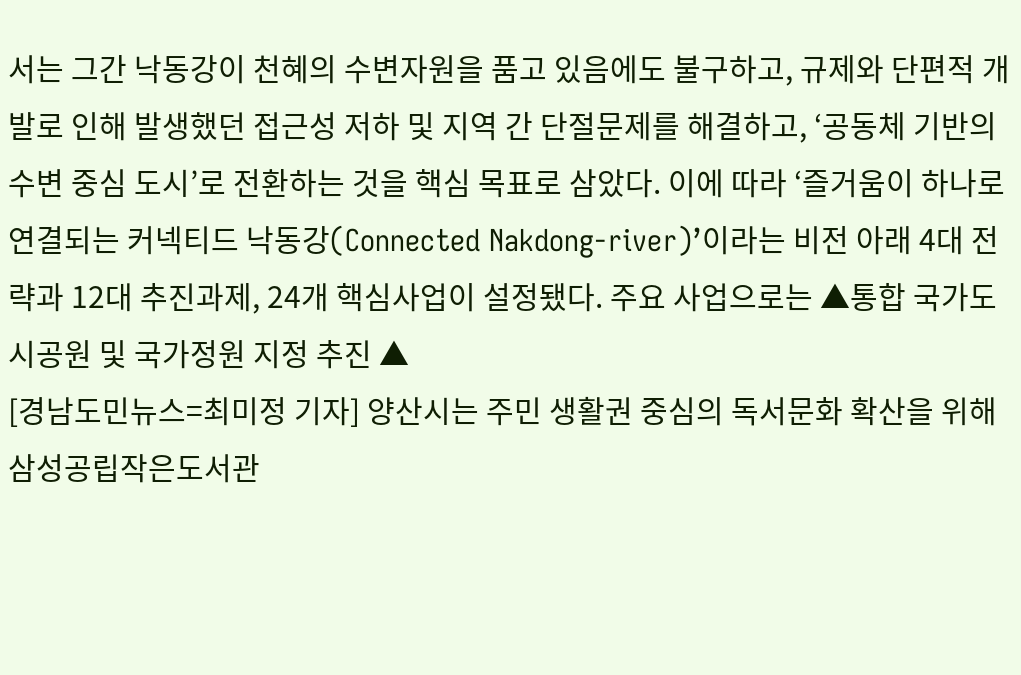서는 그간 낙동강이 천혜의 수변자원을 품고 있음에도 불구하고, 규제와 단편적 개발로 인해 발생했던 접근성 저하 및 지역 간 단절문제를 해결하고, ‘공동체 기반의 수변 중심 도시’로 전환하는 것을 핵심 목표로 삼았다. 이에 따라 ‘즐거움이 하나로 연결되는 커넥티드 낙동강(Connected Nakdong-river)’이라는 비전 아래 4대 전략과 12대 추진과제, 24개 핵심사업이 설정됐다. 주요 사업으로는 ▲통합 국가도시공원 및 국가정원 지정 추진 ▲
[경남도민뉴스=최미정 기자] 양산시는 주민 생활권 중심의 독서문화 확산을 위해 삼성공립작은도서관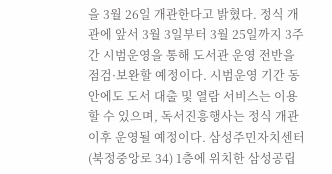을 3월 26일 개관한다고 밝혔다. 정식 개관에 앞서 3월 3일부터 3월 25일까지 3주간 시범운영을 통해 도서관 운영 전반을 점검·보완할 예정이다. 시범운영 기간 동안에도 도서 대출 및 열람 서비스는 이용할 수 있으며, 독서진흥행사는 정식 개관 이후 운영될 예정이다. 삼성주민자치센터(북정중앙로 34) 1층에 위치한 삼성공립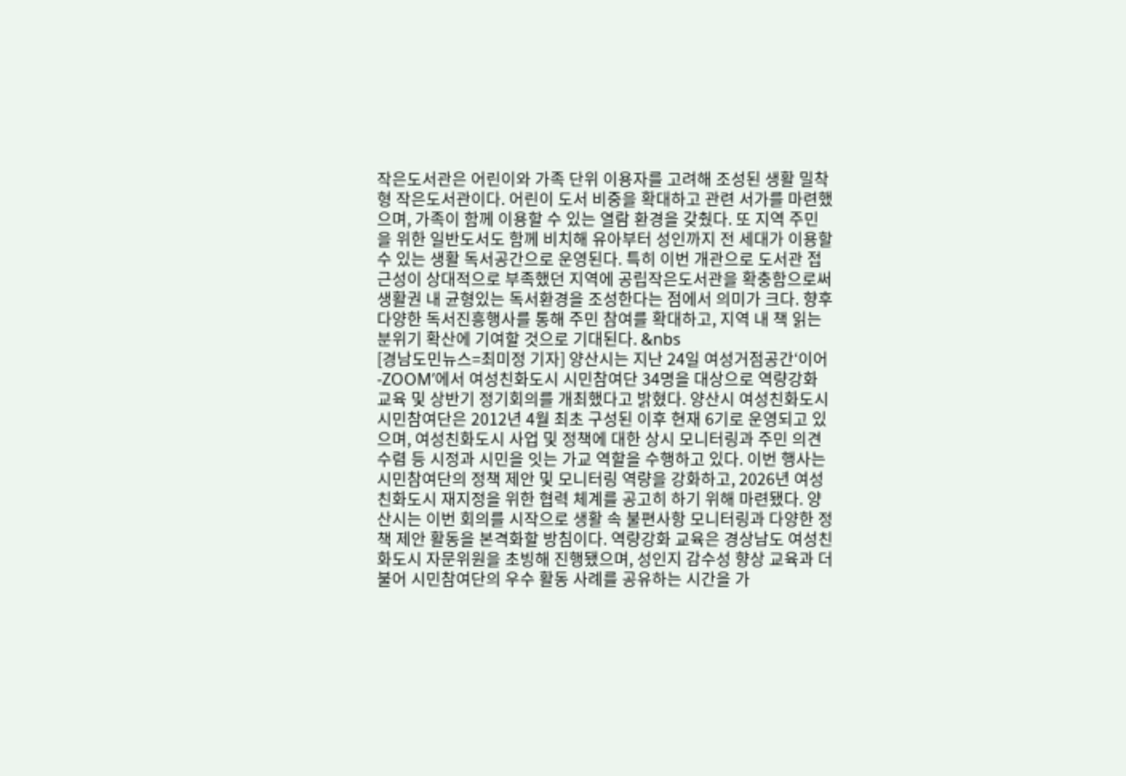작은도서관은 어린이와 가족 단위 이용자를 고려해 조성된 생활 밀착형 작은도서관이다. 어린이 도서 비중을 확대하고 관련 서가를 마련했으며, 가족이 함께 이용할 수 있는 열람 환경을 갖췄다. 또 지역 주민을 위한 일반도서도 함께 비치해 유아부터 성인까지 전 세대가 이용할 수 있는 생활 독서공간으로 운영된다. 특히 이번 개관으로 도서관 접근성이 상대적으로 부족했던 지역에 공립작은도서관을 확충함으로써 생활권 내 균형있는 독서환경을 조성한다는 점에서 의미가 크다. 향후 다양한 독서진흥행사를 통해 주민 참여를 확대하고, 지역 내 책 읽는 분위기 확산에 기여할 것으로 기대된다. &nbs
[경남도민뉴스=최미정 기자] 양산시는 지난 24일 여성거점공간‘이어-ZOOM’에서 여성친화도시 시민참여단 34명을 대상으로 역량강화 교육 및 상반기 정기회의를 개최했다고 밝혔다. 양산시 여성친화도시 시민참여단은 2012년 4월 최초 구성된 이후 현재 6기로 운영되고 있으며, 여성친화도시 사업 및 정책에 대한 상시 모니터링과 주민 의견 수렴 등 시정과 시민을 잇는 가교 역할을 수행하고 있다. 이번 행사는 시민참여단의 정책 제안 및 모니터링 역량을 강화하고, 2026년 여성친화도시 재지정을 위한 협력 체계를 공고히 하기 위해 마련됐다. 양산시는 이번 회의를 시작으로 생활 속 불편사항 모니터링과 다양한 정책 제안 활동을 본격화할 방침이다. 역량강화 교육은 경상남도 여성친화도시 자문위원을 초빙해 진행됐으며, 성인지 감수성 향상 교육과 더불어 시민참여단의 우수 활동 사례를 공유하는 시간을 가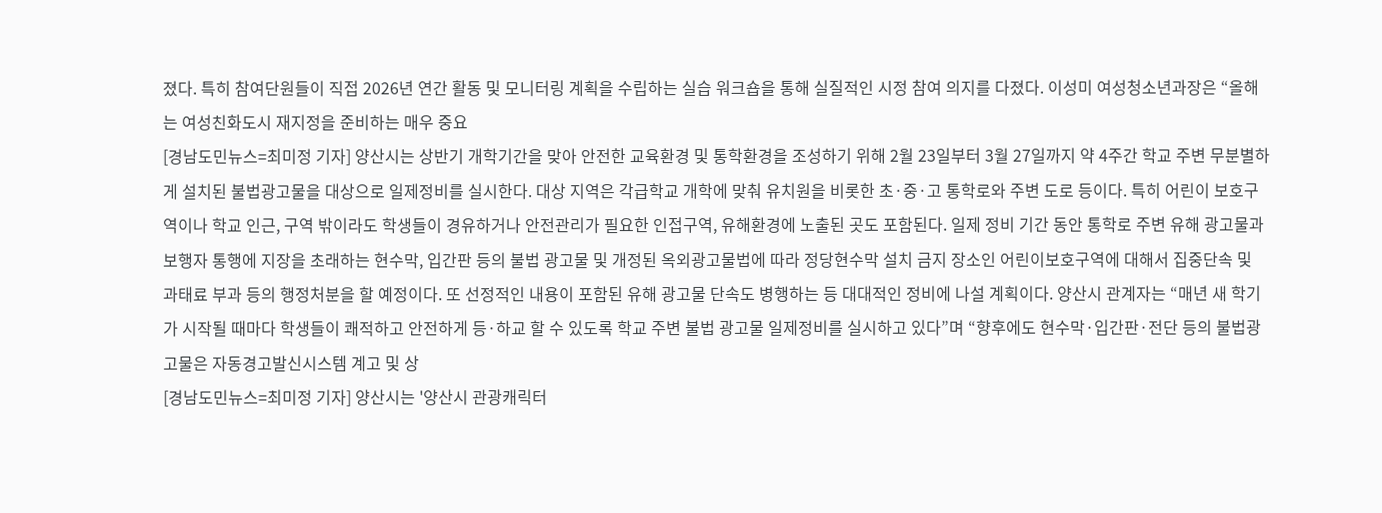졌다. 특히 참여단원들이 직접 2026년 연간 활동 및 모니터링 계획을 수립하는 실습 워크숍을 통해 실질적인 시정 참여 의지를 다졌다. 이성미 여성청소년과장은 “올해는 여성친화도시 재지정을 준비하는 매우 중요
[경남도민뉴스=최미정 기자] 양산시는 상반기 개학기간을 맞아 안전한 교육환경 및 통학환경을 조성하기 위해 2월 23일부터 3월 27일까지 약 4주간 학교 주변 무분별하게 설치된 불법광고물을 대상으로 일제정비를 실시한다. 대상 지역은 각급학교 개학에 맞춰 유치원을 비롯한 초·중·고 통학로와 주변 도로 등이다. 특히 어린이 보호구역이나 학교 인근, 구역 밖이라도 학생들이 경유하거나 안전관리가 필요한 인접구역, 유해환경에 노출된 곳도 포함된다. 일제 정비 기간 동안 통학로 주변 유해 광고물과 보행자 통행에 지장을 초래하는 현수막, 입간판 등의 불법 광고물 및 개정된 옥외광고물법에 따라 정당현수막 설치 금지 장소인 어린이보호구역에 대해서 집중단속 및 과태료 부과 등의 행정처분을 할 예정이다. 또 선정적인 내용이 포함된 유해 광고물 단속도 병행하는 등 대대적인 정비에 나설 계획이다. 양산시 관계자는 “매년 새 학기가 시작될 때마다 학생들이 쾌적하고 안전하게 등·하교 할 수 있도록 학교 주변 불법 광고물 일제정비를 실시하고 있다”며 “향후에도 현수막·입간판·전단 등의 불법광고물은 자동경고발신시스템 계고 및 상
[경남도민뉴스=최미정 기자] 양산시는 '양산시 관광캐릭터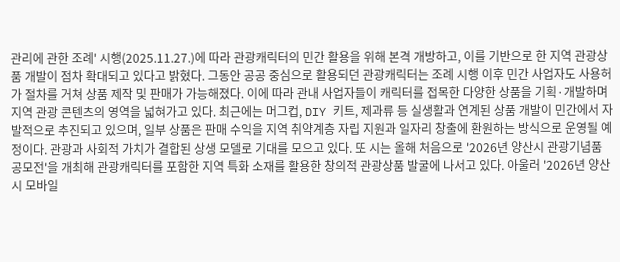관리에 관한 조례' 시행(2025.11.27.)에 따라 관광캐릭터의 민간 활용을 위해 본격 개방하고, 이를 기반으로 한 지역 관광상품 개발이 점차 확대되고 있다고 밝혔다. 그동안 공공 중심으로 활용되던 관광캐릭터는 조례 시행 이후 민간 사업자도 사용허가 절차를 거쳐 상품 제작 및 판매가 가능해졌다. 이에 따라 관내 사업자들이 캐릭터를 접목한 다양한 상품을 기획·개발하며 지역 관광 콘텐츠의 영역을 넓혀가고 있다. 최근에는 머그컵, DIY 키트, 제과류 등 실생활과 연계된 상품 개발이 민간에서 자발적으로 추진되고 있으며, 일부 상품은 판매 수익을 지역 취약계층 자립 지원과 일자리 창출에 환원하는 방식으로 운영될 예정이다. 관광과 사회적 가치가 결합된 상생 모델로 기대를 모으고 있다. 또 시는 올해 처음으로 '2026년 양산시 관광기념품 공모전'을 개최해 관광캐릭터를 포함한 지역 특화 소재를 활용한 창의적 관광상품 발굴에 나서고 있다. 아울러 '2026년 양산시 모바일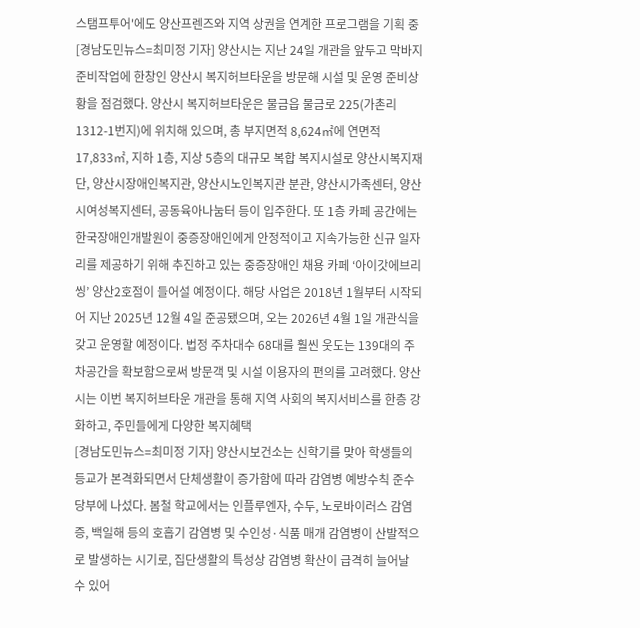스탬프투어'에도 양산프렌즈와 지역 상권을 연계한 프로그램을 기획 중
[경남도민뉴스=최미정 기자] 양산시는 지난 24일 개관을 앞두고 막바지 준비작업에 한창인 양산시 복지허브타운을 방문해 시설 및 운영 준비상황을 점검했다. 양산시 복지허브타운은 물금읍 물금로 225(가촌리 1312-1번지)에 위치해 있으며, 총 부지면적 8,624㎡에 연면적 17,833㎡, 지하 1층, 지상 5층의 대규모 복합 복지시설로 양산시복지재단, 양산시장애인복지관, 양산시노인복지관 분관, 양산시가족센터, 양산시여성복지센터, 공동육아나눔터 등이 입주한다. 또 1층 카페 공간에는 한국장애인개발원이 중증장애인에게 안정적이고 지속가능한 신규 일자리를 제공하기 위해 추진하고 있는 중증장애인 채용 카페 ‘아이갓에브리씽’ 양산2호점이 들어설 예정이다. 해당 사업은 2018년 1월부터 시작되어 지난 2025년 12월 4일 준공됐으며, 오는 2026년 4월 1일 개관식을 갖고 운영할 예정이다. 법정 주차대수 68대를 훨씬 웃도는 139대의 주차공간을 확보함으로써 방문객 및 시설 이용자의 편의를 고려했다. 양산시는 이번 복지허브타운 개관을 통해 지역 사회의 복지서비스를 한층 강화하고, 주민들에게 다양한 복지혜택
[경남도민뉴스=최미정 기자] 양산시보건소는 신학기를 맞아 학생들의 등교가 본격화되면서 단체생활이 증가함에 따라 감염병 예방수칙 준수 당부에 나섰다. 봄철 학교에서는 인플루엔자, 수두, 노로바이러스 감염증, 백일해 등의 호흡기 감염병 및 수인성·식품 매개 감염병이 산발적으로 발생하는 시기로, 집단생활의 특성상 감염병 확산이 급격히 늘어날 수 있어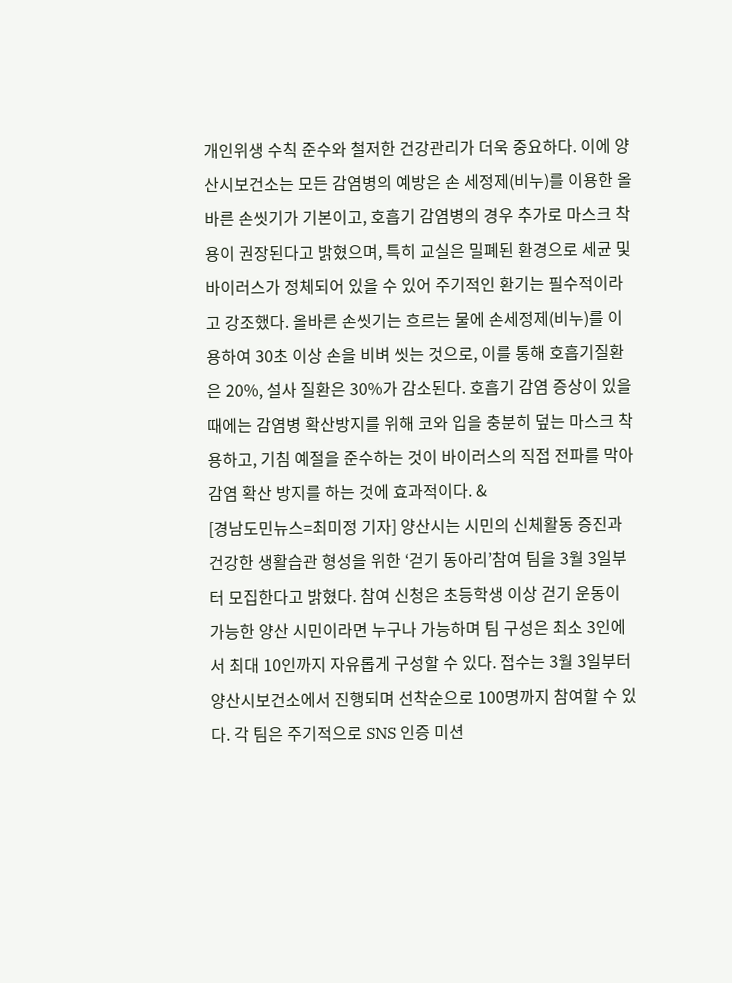개인위생 수칙 준수와 철저한 건강관리가 더욱 중요하다. 이에 양산시보건소는 모든 감염병의 예방은 손 세정제(비누)를 이용한 올바른 손씻기가 기본이고, 호흡기 감염병의 경우 추가로 마스크 착용이 권장된다고 밝혔으며, 특히 교실은 밀폐된 환경으로 세균 및 바이러스가 정체되어 있을 수 있어 주기적인 환기는 필수적이라고 강조했다. 올바른 손씻기는 흐르는 물에 손세정제(비누)를 이용하여 30초 이상 손을 비벼 씻는 것으로, 이를 통해 호흡기질환은 20%, 설사 질환은 30%가 감소된다. 호흡기 감염 증상이 있을 때에는 감염병 확산방지를 위해 코와 입을 충분히 덮는 마스크 착용하고, 기침 예절을 준수하는 것이 바이러스의 직접 전파를 막아 감염 확산 방지를 하는 것에 효과적이다. &
[경남도민뉴스=최미정 기자] 양산시는 시민의 신체활동 증진과 건강한 생활습관 형성을 위한 ‘걷기 동아리’참여 팀을 3월 3일부터 모집한다고 밝혔다. 참여 신청은 초등학생 이상 걷기 운동이 가능한 양산 시민이라면 누구나 가능하며 팀 구성은 최소 3인에서 최대 10인까지 자유롭게 구성할 수 있다. 접수는 3월 3일부터 양산시보건소에서 진행되며 선착순으로 100명까지 참여할 수 있다. 각 팀은 주기적으로 SNS 인증 미션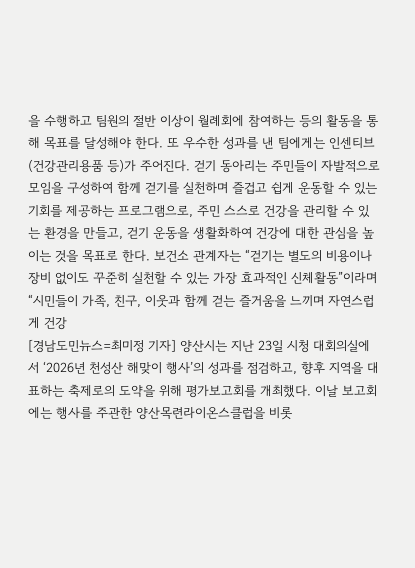을 수행하고 팀원의 절반 이상이 월례회에 참여하는 등의 활동을 통해 목표를 달성해야 한다. 또 우수한 성과를 낸 팀에게는 인센티브(건강관리용품 등)가 주어진다. 걷기 동아리는 주민들이 자발적으로 모임을 구성하여 함께 걷기를 실천하며 즐겁고 쉽게 운동할 수 있는 기회를 제공하는 프로그램으로, 주민 스스로 건강을 관리할 수 있는 환경을 만들고, 걷기 운동을 생활화하여 건강에 대한 관심을 높이는 것을 목표로 한다. 보건소 관계자는 “걷기는 별도의 비용이나 장비 없이도 꾸준히 실천할 수 있는 가장 효과적인 신체활동”이라며 “시민들이 가족, 친구, 이웃과 함께 걷는 즐거움을 느끼며 자연스럽게 건강
[경남도민뉴스=최미정 기자] 양산시는 지난 23일 시청 대회의실에서 ‘2026년 천성산 해맞이 행사’의 성과를 점검하고, 향후 지역을 대표하는 축제로의 도약을 위해 평가보고회를 개최했다. 이날 보고회에는 행사를 주관한 양산목련라이온스클럽을 비롯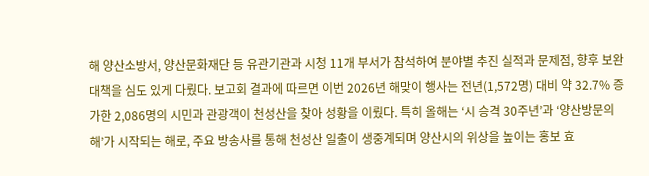해 양산소방서, 양산문화재단 등 유관기관과 시청 11개 부서가 참석하여 분야별 추진 실적과 문제점, 향후 보완대책을 심도 있게 다뤘다. 보고회 결과에 따르면 이번 2026년 해맞이 행사는 전년(1,572명) 대비 약 32.7% 증가한 2,086명의 시민과 관광객이 천성산을 찾아 성황을 이뤘다. 특히 올해는 ‘시 승격 30주년’과 ‘양산방문의 해’가 시작되는 해로, 주요 방송사를 통해 천성산 일출이 생중계되며 양산시의 위상을 높이는 홍보 효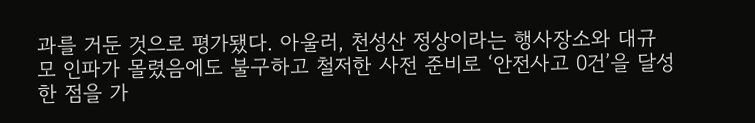과를 거둔 것으로 평가됐다. 아울러, 천성산 정상이라는 행사장소와 대규모 인파가 몰렸음에도 불구하고 철저한 사전 준비로 ‘안전사고 0건’을 달성한 점을 가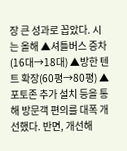장 큰 성과로 꼽았다. 시는 올해 ▲셔틀버스 증차(16대→18대) ▲방한 텐트 확장(60평→80평) ▲포토존 추가 설치 등을 통해 방문객 편의를 대폭 개선했다. 반면, 개선해